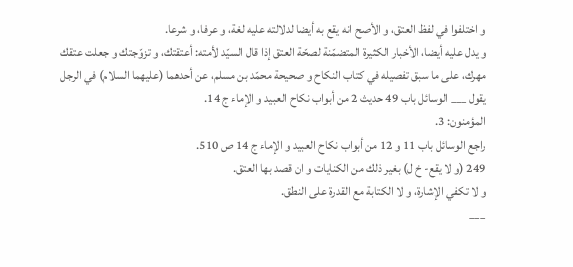و اختلفوا في لفظ العتق، و الأصح انه يقع به أيضا لدلالته عليه لغة، و عرفا، و شرعا.
و يدل عليه أيضا، الأخبار الكثيرة المتضمّنة لصحّة العتق إذا قال السيّد لأمته: أعتقتك، و تزوّجتك و جعلت عتقك مهرك، على ما سبق تفصيله في كتاب النكاح و صحيحة محمّد بن مسلم، عن أحدهما (عليهما السلام) في الرجل يقول ___ الوسائل باب 49 حديث 2 من أبواب نكاح العبيد و الإماء ج 14.
المؤمنون: 3.
راجع الوسائل باب 11 و 12 من أبواب نكاح العبيد و الإماء ج 14 ص 510.
249 (و لا يقع- خ ل) بغير ذلك من الكنايات و ان قصد بها العتق.
و لا تكفي الإشارة، و لا الكتابة مع القدرة على النطق.
___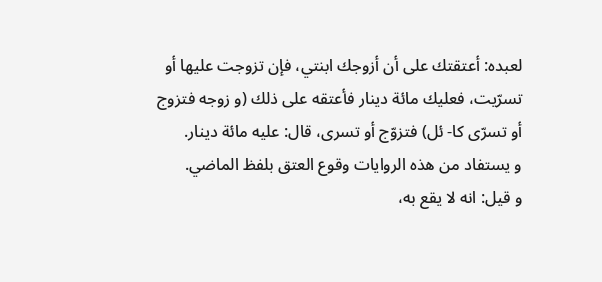لعبده: أعتقتك على أن أزوجك ابنتي، فإن تزوجت عليها أو تسرّيت، فعليك مائة دينار فأعتقه على ذلك (و زوجه فتزوج أو تسرّى كا- ئل) فتزوّج أو تسرى، قال: عليه مائة دينار.
و يستفاد من هذه الروايات وقوع العتق بلفظ الماضي.
و قيل: انه لا يقع به،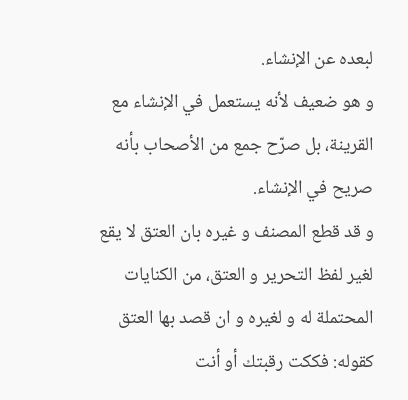لبعده عن الإنشاء.
و هو ضعيف لأنه يستعمل في الإنشاء مع القرينة، بل صرّح جمع من الأصحاب بأنه صريح في الإنشاء.
و قد قطع المصنف و غيره بان العتق لا يقع لغير لفظ التحرير و العتق، من الكنايات المحتملة له و لغيره و ان قصد بها العتق كقوله: فككت رقبتك أو أنت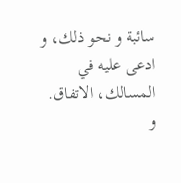سائبة و نحو ذلك، و ادعى عليه في المسالك، الاتفاق.
و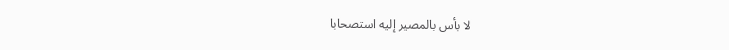لا بأس بالمصير إليه استصحابا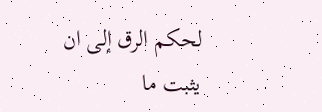لحكم الرق إلى ان يثبت ما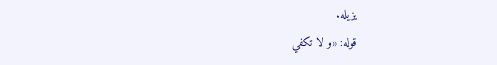يزيله.
قوله: «و لا تكفي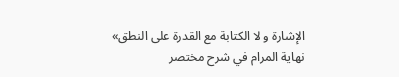الإشارة و لا الكتابة مع القدرة على النطق»
نهاية المرام في شرح مختصر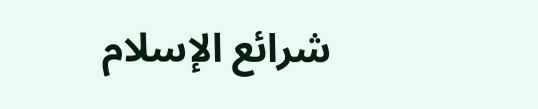شرائع الإسلام